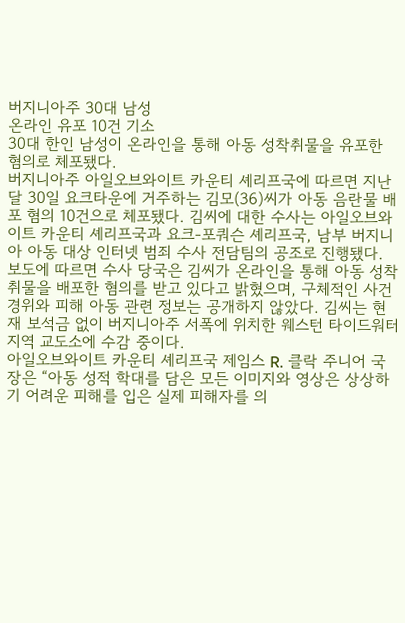버지니아주 30대 남성
온라인 유포 10건 기소
30대 한인 남성이 온라인을 통해 아동 성착취물을 유포한 혐의로 체포됐다.
버지니아주 아일오브와이트 카운티 셰리프국에 따르면 지난달 30일 요크타운에 거주하는 김모(36)씨가 아동 음란물 배포 혐의 10건으로 체포됐다. 김씨에 대한 수사는 아일오브와이트 카운티 셰리프국과 요크-포쿼슨 셰리프국, 남부 버지니아 아동 대상 인터넷 범죄 수사 전담팀의 공조로 진행됐다.
보도에 따르면 수사 당국은 김씨가 온라인을 통해 아동 성착취물을 배포한 혐의를 받고 있다고 밝혔으며, 구체적인 사건 경위와 피해 아동 관련 정보는 공개하지 않았다. 김씨는 현재 보석금 없이 버지니아주 서폭에 위치한 웨스턴 타이드워터 지역 교도소에 수감 중이다.
아일오브와이트 카운티 셰리프국 제임스 R. 클락 주니어 국장은 “아동 성적 학대를 담은 모든 이미지와 영상은 상상하기 어려운 피해를 입은 실제 피해자를 의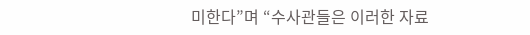미한다”며 “수사관들은 이러한 자료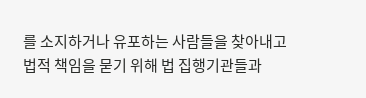를 소지하거나 유포하는 사람들을 찾아내고 법적 책임을 묻기 위해 법 집행기관들과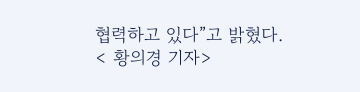협력하고 있다”고 밝혔다.
< 황의경 기자>